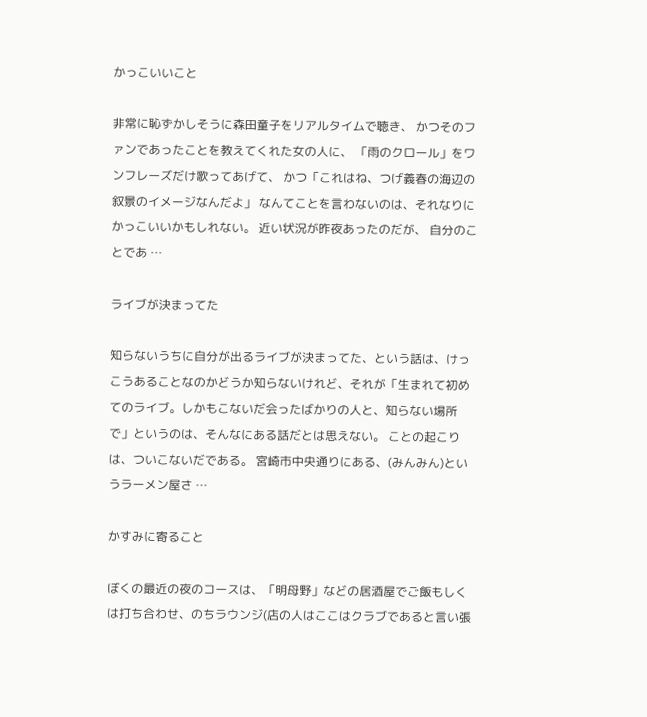かっこいいこと

非常に恥ずかしそうに森田童子をリアルタイムで聴き、 かつそのファンであったことを教えてくれた女の人に、 「雨のクロール」をワンフレーズだけ歌ってあげて、 かつ「これはね、つげ義春の海辺の叙景のイメージなんだよ」 なんてことを言わないのは、それなりにかっこいいかもしれない。 近い状況が昨夜あったのだが、 自分のことであ …

ライブが決まってた

知らないうちに自分が出るライブが決まってた、という話は、けっこうあることなのかどうか知らないけれど、それが「生まれて初めてのライブ。しかもこないだ会ったばかりの人と、知らない場所で」というのは、そんなにある話だとは思えない。 ことの起こりは、ついこないだである。 宮崎市中央通りにある、(みんみん)というラーメン屋さ …

かすみに寄ること

ぼくの最近の夜のコースは、「明母野」などの居酒屋でご飯もしくは打ち合わせ、のちラウンジ(店の人はここはクラブであると言い張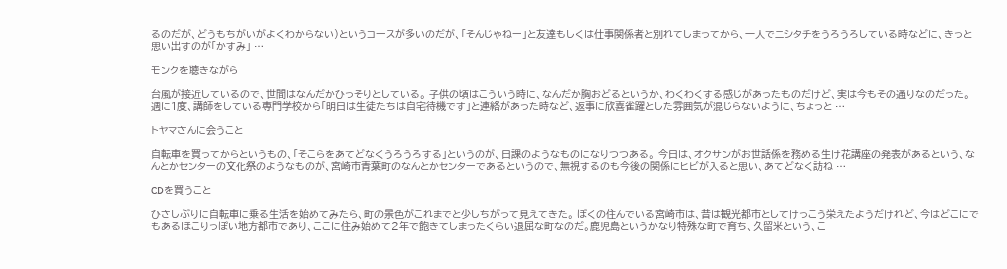るのだが、どうもちがいがよくわからない)というコースが多いのだが、「そんじゃねー」と友達もしくは仕事関係者と別れてしまってから、一人でニシタチをうろうろしている時などに、きっと思い出すのが「かすみ」 …

モンクを聴きながら

台風が接近しているので、世間はなんだかひっそりとしている。 子供の頃はこういう時に、なんだか胸おどるというか、わくわくする感じがあったものだけど、実は今もその通りなのだった。週に1度、講師をしている専門学校から「明日は生徒たちは自宅待機です」と連絡があった時など、返事に欣喜雀躍とした雰囲気が混じらないように、ちょっと …

トヤマさんに会うこと

自転車を買ってからというもの、「そこらをあてどなくうろうろする」というのが、日課のようなものになりつつある。 今日は、オクサンがお世話係を務める生け花講座の発表があるという、なんとかセンターの文化祭のようなものが、宮崎市青葉町のなんとかセンターであるというので、無視するのも今後の関係にヒビが入ると思い、あてどなく訪ね …

CDを買うこと

ひさしぶりに自転車に乗る生活を始めてみたら、町の景色がこれまでと少しちがって見えてきた。 ぼくの住んでいる宮崎市は、昔は観光都市としてけっこう栄えたようだけれど、今はどこにでもあるほこりっぽい地方都市であり、ここに住み始めて2年で飽きてしまったくらい退屈な町なのだ。鹿児島というかなり特殊な町で育ち、久留米という、こ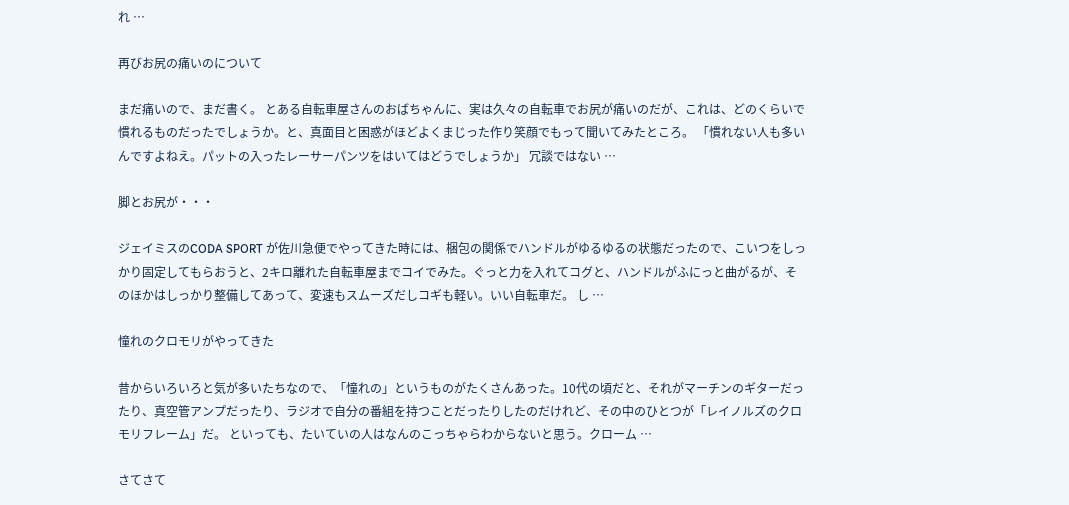れ …

再びお尻の痛いのについて

まだ痛いので、まだ書く。 とある自転車屋さんのおばちゃんに、実は久々の自転車でお尻が痛いのだが、これは、どのくらいで慣れるものだったでしょうか。と、真面目と困惑がほどよくまじった作り笑顔でもって聞いてみたところ。 「慣れない人も多いんですよねえ。パットの入ったレーサーパンツをはいてはどうでしょうか」 冗談ではない …

脚とお尻が・・・

ジェイミスのCODA SPORT が佐川急便でやってきた時には、梱包の関係でハンドルがゆるゆるの状態だったので、こいつをしっかり固定してもらおうと、2キロ離れた自転車屋までコイでみた。ぐっと力を入れてコグと、ハンドルがふにっと曲がるが、そのほかはしっかり整備してあって、変速もスムーズだしコギも軽い。いい自転車だ。 し …

憧れのクロモリがやってきた

昔からいろいろと気が多いたちなので、「憧れの」というものがたくさんあった。10代の頃だと、それがマーチンのギターだったり、真空管アンプだったり、ラジオで自分の番組を持つことだったりしたのだけれど、その中のひとつが「レイノルズのクロモリフレーム」だ。 といっても、たいていの人はなんのこっちゃらわからないと思う。クローム …

さてさて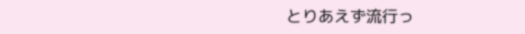とりあえず流行っ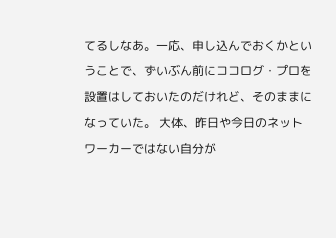てるしなあ。一応、申し込んでおくかということで、ずいぶん前にココログ・プロを設置はしておいたのだけれど、そのままになっていた。 大体、昨日や今日のネットワーカーではない自分が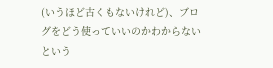(いうほど古くもないけれど)、ブログをどう使っていいのかわからないという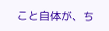こと自体が、ち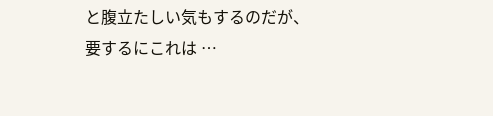と腹立たしい気もするのだが、要するにこれは …